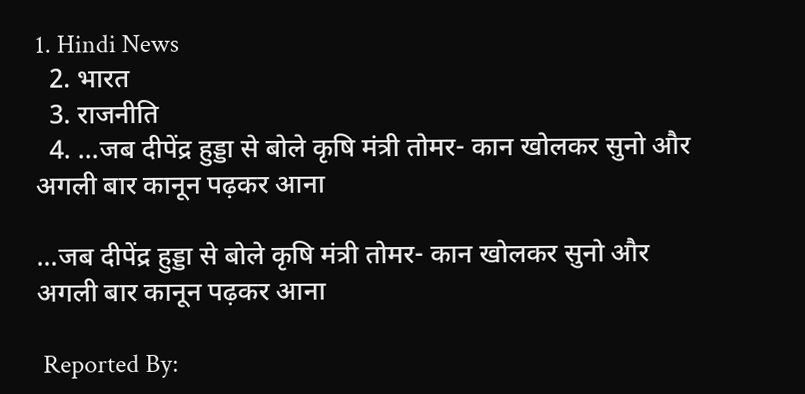1. Hindi News
  2. भारत
  3. राजनीति
  4. ...जब दीपेंद्र हुड्डा से बोले कृषि मंत्री तोमर- कान खोलकर सुनो और अगली बार कानून पढ़कर आना

...जब दीपेंद्र हुड्डा से बोले कृषि मंत्री तोमर- कान खोलकर सुनो और अगली बार कानून पढ़कर आना

 Reported By: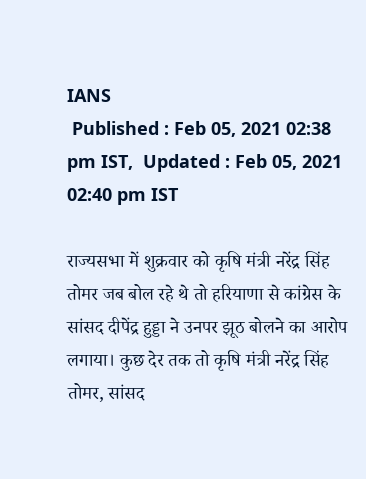IANS
 Published : Feb 05, 2021 02:38 pm IST,  Updated : Feb 05, 2021 02:40 pm IST

राज्यसभा में शुक्रवार को कृषि मंत्री नरेंद्र सिंह तोमर जब बोल रहे थे तो हरियाणा से कांग्रेस के सांसद दीपेंद्र हुड्डा ने उनपर झूठ बोलने का आरोप लगाया। कुछ देर तक तो कृषि मंत्री नरेंद्र सिंह तोमर, सांसद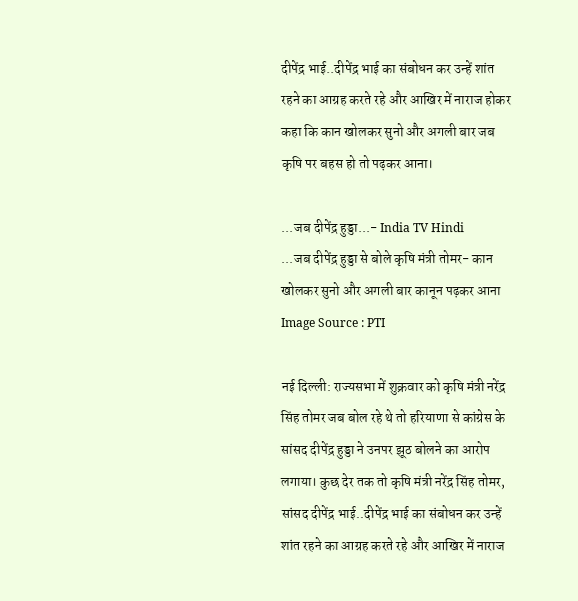दीपेंद्र भाई..दीपेंद्र भाई का संबोधन कर उन्हें शांत रहने का आग्रह करते रहे और आखिर में नाराज होकर कहा कि कान खोलकर सुनो और अगली बार जब कृषि पर बहस हो तो पढ़कर आना।

...जब दीपेंद्र हुड्डा...- India TV Hindi
...जब दीपेंद्र हुड्डा से बोले कृषि मंत्री तोमर- कान खोलकर सुनो और अगली बार कानून पढ़कर आना Image Source : PTI

नई दिल्ली: राज्यसभा में शुक्रवार को कृषि मंत्री नरेंद्र सिंह तोमर जब बोल रहे थे तो हरियाणा से कांग्रेस के सांसद दीपेंद्र हुड्डा ने उनपर झूठ बोलने का आरोप लगाया। कुछ देर तक तो कृषि मंत्री नरेंद्र सिंह तोमर, सांसद दीपेंद्र भाई..दीपेंद्र भाई का संबोधन कर उन्हें शांत रहने का आग्रह करते रहे और आखिर में नाराज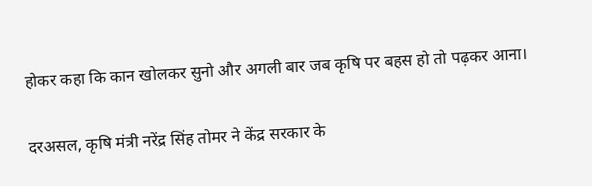होकर कहा कि कान खोलकर सुनो और अगली बार जब कृषि पर बहस हो तो पढ़कर आना।

दरअसल, कृषि मंत्री नरेंद्र सिंह तोमर ने केंद्र सरकार के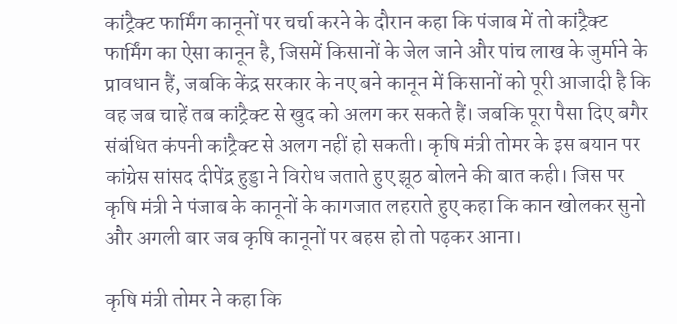कांट्रैक्ट फार्मिंग कानूनों पर चर्चा करने के दौरान कहा कि पंजाब में तो कांट्रैक्ट फार्मिंग का ऐसा कानून है, जिसमें किसानों के जेल जाने और पांच लाख के जुर्माने के प्रावधान हैं, जबकि केंद्र सरकार के नए बने कानून में किसानों को पूरी आजादी है कि वह जब चाहें तब कांट्रैक्ट से खुद को अलग कर सकते हैं। जबकि पूरा पैसा दिए बगैर संबंधित कंपनी कांट्रैक्ट से अलग नहीं हो सकती। कृषि मंत्री तोमर के इस बयान पर कांग्रेस सांसद दीपेंद्र हुड्डा ने विरोध जताते हुए झूठ बोलने की बात कही। जिस पर कृषि मंत्री ने पंजाब के कानूनों के कागजात लहराते हुए कहा कि कान खोलकर सुनो और अगली बार जब कृषि कानूनों पर बहस हो तो पढ़कर आना।

कृषि मंत्री तोमर ने कहा कि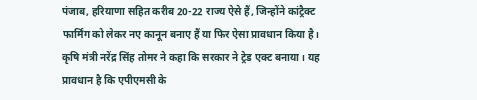पंजाब, हरियाणा सहित करीब 20-22 राज्य ऐसे हैं, जिन्होंने कांट्रैक्ट फार्मिंग को लेकर नए कानून बनाए हैं या फिर ऐसा प्रावधान किया है। कृषि मंत्री नरेंद्र सिंह तोमर ने कहा कि सरकार ने ट्रेड एक्ट बनाया। यह प्रावधान है कि एपीएमसी के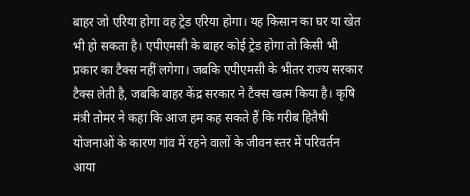बाहर जो एरिया होगा वह ट्रेड एरिया होगा। यह किसान का घर या खेत भी हो सकता है। एपीएमसी के बाहर कोई ट्रेड होगा तो किसी भी प्रकार का टैक्स नहीं लगेगा। जबकि एपीएमसी के भीतर राज्य सरकार टैक्स लेती है, जबकि बाहर केंद्र सरकार ने टैक्स खत्म किया है। कृषि मंत्री तोमर ने कहा कि आज हम कह सकते हैं कि गरीब हितैषी योजनाओं के कारण गांव में रहने वालों के जीवन स्तर में परिवर्तन आया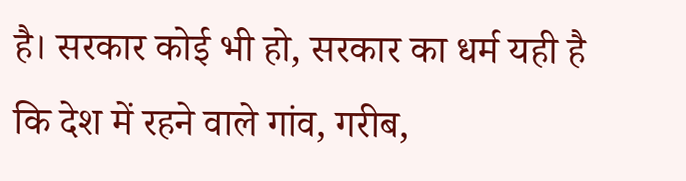है। सरकार कोई भी हो, सरकार का धर्म यही है कि देश में रहने वाले गांव, गरीब,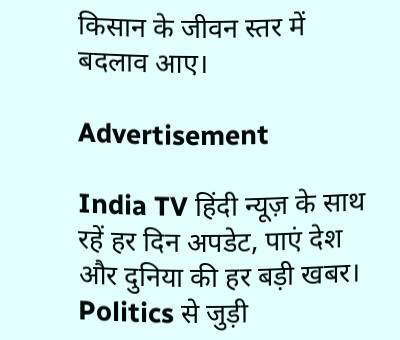किसान के जीवन स्तर में बदलाव आए।

Advertisement

India TV हिंदी न्यूज़ के साथ रहें हर दिन अपडेट, पाएं देश और दुनिया की हर बड़ी खबर। Politics से जुड़ी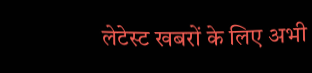लेटेस्ट खबरों के लिए अभी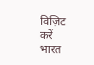विज़िट करें भारत